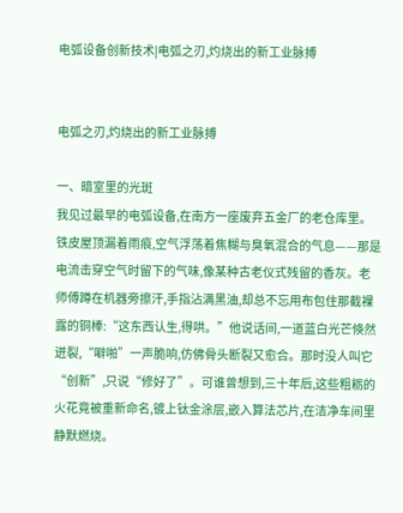电弧设备创新技术|电弧之刃,灼烧出的新工业脉搏


电弧之刃,灼烧出的新工业脉搏

一、暗室里的光斑
我见过最早的电弧设备,在南方一座废弃五金厂的老仓库里。铁皮屋顶漏着雨痕,空气浮荡着焦糊与臭氧混合的气息——那是电流击穿空气时留下的气味,像某种古老仪式残留的香灰。老师傅蹲在机器旁擦汗,手指沾满黑油,却总不忘用布包住那截裸露的铜棒:“这东西认生,得哄。”他说话间,一道蓝白光芒倏然迸裂,“噼啪”一声脆响,仿佛骨头断裂又愈合。那时没人叫它“创新”,只说“修好了”。可谁曾想到,三十年后,这些粗粝的火花竟被重新命名,镀上钛金涂层,嵌入算法芯片,在洁净车间里静默燃烧。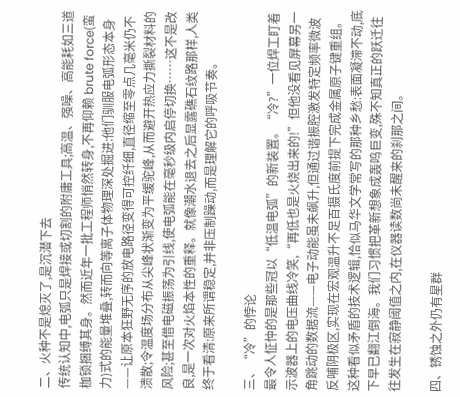二、火种不是熄灭了,是沉潜下去
传统认知中,电弧只是焊接或切割的附庸工具;高温、强噪、高能耗如三道枷锁捆缚其身。然而近年一批工程师悄然转身,不再仰赖 brute force(蛮力)式的能量堆叠,转而向等离子体物理深处掘进:他们驯服电弧形态本身——让原本狂野无序的放电路径变得可控纤细,直径缩至零点几毫米仍不溃散;令温度场分布从尖峰状渐变为平缓驼峰,从而避开热应力撕裂材料的风险;甚至借电磁振荡为引线,使电弧能在毫秒级内启停切换……这不是改良,是一次对火焰本性的重释。就像潮水退去之后显露礁石纹路那样,人类终于看清:原来所谓稳定,并非压制躁动,而是理解它的呼吸节奏。

三、“冷”的悖论
最令人怔忡的是那些冠以“低温电弧”的新装置。“冷?”一位焊工盯着示波器上的电压曲线冷笑,“再低也是火烧出来的!”但他没看见屏幕另一角跳动的数据流——电子动能虽未飙升,但通过谐振腔激发特定频率微波反哺阴极区,实现在宏观温升不足百摄氏度前提下完成金属原子键重组。这种看似矛盾的技术逻辑,恰似马华文学常写的那种乡愁:表面凝滞不动,底下早已翻江倒海。我们习惯把革新想象成轰鸣巨变,殊不知真正的跃迁往往发生在寂静阈值之内,在仪器读数尚未醒来的刹那之间。

四、锈蚀之外仍有星群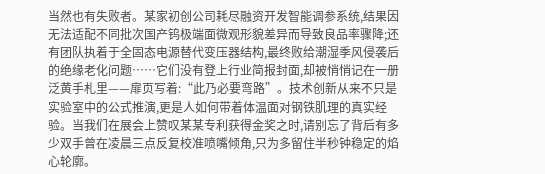当然也有失败者。某家初创公司耗尽融资开发智能调参系统,结果因无法适配不同批次国产钨极端面微观形貌差异而导致良品率骤降;还有团队执着于全固态电源替代变压器结构,最终败给潮湿季风侵袭后的绝缘老化问题……它们没有登上行业简报封面,却被悄悄记在一册泛黄手札里——扉页写着:“此乃必要弯路”。技术创新从来不只是实验室中的公式推演,更是人如何带着体温面对钢铁肌理的真实经验。当我们在展会上赞叹某某专利获得金奖之时,请别忘了背后有多少双手曾在凌晨三点反复校准喷嘴倾角,只为多留住半秒钟稳定的焰心轮廓。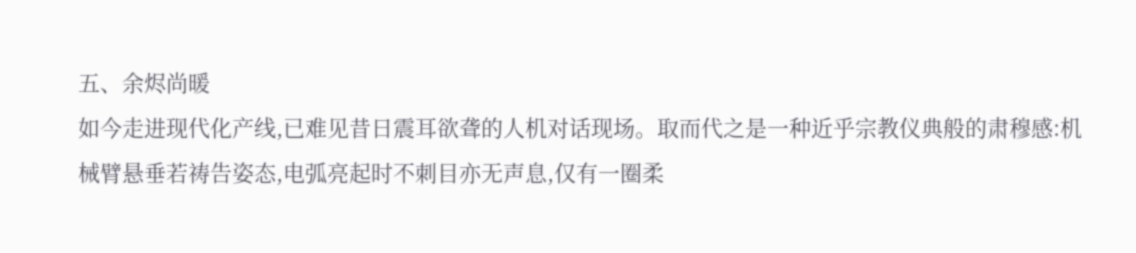五、余烬尚暖
如今走进现代化产线,已难见昔日震耳欲聋的人机对话现场。取而代之是一种近乎宗教仪典般的肃穆感:机械臂悬垂若祷告姿态,电弧亮起时不刺目亦无声息,仅有一圈柔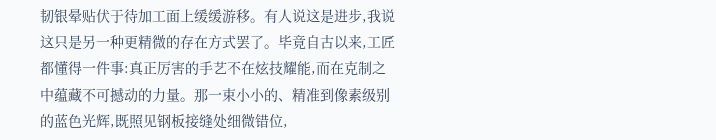韧银晕贴伏于待加工面上缓缓游移。有人说这是进步,我说这只是另一种更精微的存在方式罢了。毕竟自古以来,工匠都懂得一件事:真正厉害的手艺不在炫技耀能,而在克制之中蕴藏不可撼动的力量。那一束小小的、精准到像素级别的蓝色光辉,既照见钢板接缝处细微错位,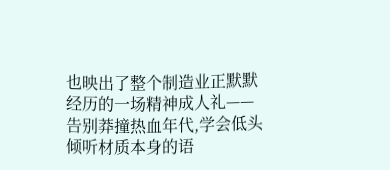也映出了整个制造业正默默经历的一场精神成人礼——告别莽撞热血年代,学会低头倾听材质本身的语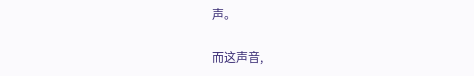声。

而这声音,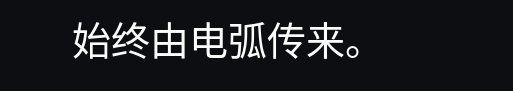始终由电弧传来。